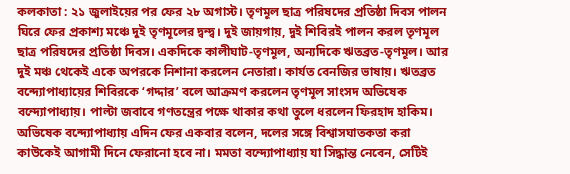কলকাতা : ২১ জুলাইয়ের পর ফের ২৮ অগাস্ট। তৃণমূল ছাত্র পরিষদের প্রতিষ্ঠা দিবস পালন ঘিরে ফের প্রকাশ্য মঞ্চে দুই তৃণমূলের দ্বন্দ্ব। দুই জায়গায়, দুই শিবিরই পালন করল তৃণমূল ছাত্র পরিষদের প্রতিষ্ঠা দিবস। একদিকে কালীঘাট-তৃণমূল, অন্যদিকে ঋতব্রত-তৃণমূল। আর দুই মঞ্চ থেকেই একে অপরকে নিশানা করলেন নেতারা। কার্যত বেনজির ভাষায়। ঋতব্রত বন্দ্যোপাধ্যায়ের শিবিরকে ‘গদ্দার’ বলে আক্রমণ করলেন তৃণমূল সাংসদ অভিষেক বন্দ্যোপাধ্যায়। পাল্টা জবাবে গণতন্ত্রের পক্ষে থাকার কথা তুলে ধরলেন ফিরহাদ হাকিম।
অভিষেক বন্দ্যোপাধ্যায় এদিন ফের একবার বলেন, দলের সঙ্গে বিশ্বাসঘাতকতা করা কাউকেই আগামী দিনে ফেরানো হবে না। মমতা বন্দ্যোপাধ্যায় যা সিদ্ধান্ত নেবেন, সেটিই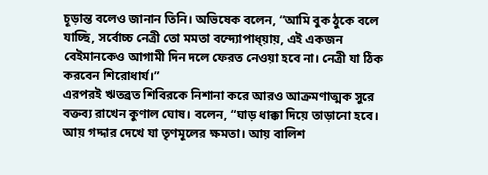চূড়ান্ত বলেও জানান তিনি। অভিষেক বলেন, “আমি বুক ঠুকে বলে যাচ্ছি, সর্বোচ্চ নেত্রী তো মমতা বন্দ্যোপাধ্য়ায়, এই একজন বেইমানকেও আগামী দিন দলে ফেরত নেওয়া হবে না। নেত্রী যা ঠিক করবেন শিরোধার্য।”
এরপরই ঋতব্রত শিবিরকে নিশানা করে আরও আক্রমণাত্মক সুরে বক্তব্য রাখেন কুণাল ঘোষ। বলেন, “ঘাড় ধাক্কা দিয়ে তাড়ানো হবে। আয় গদ্দার দেখে যা তৃণমূলের ক্ষমতা। আয় বালিশ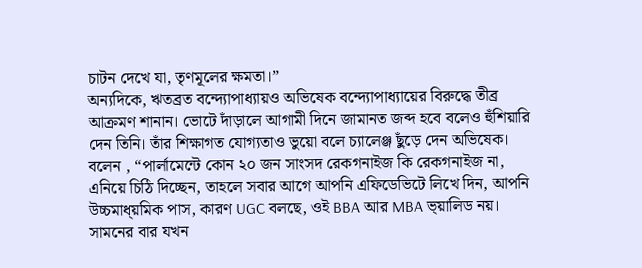চাটন দেখে যা, তৃণমূলের ক্ষমতা।”
অন্যদিকে, ঋতব্রত বন্দ্যোপাধ্যায়ও অভিষেক বন্দ্যোপাধ্যায়ের বিরুদ্ধে তীব্র আক্রমণ শানান। ভোটে দাঁড়ালে আগামী দিনে জামানত জব্দ হবে বলেও হুঁশিয়ারি দেন তিনি। তাঁর শিক্ষাগত যোগ্যতাও ভুয়ো বলে চ্যালেঞ্জ ছুঁড়ে দেন অভিষেক। বলেন , “পার্লামেন্টে কোন ২০ জন সাংসদ রেকগনাইজ কি রেকগনাইজ না, এনিয়ে চিঠি দিচ্ছেন, তাহলে সবার আগে আপনি এফিডেভিটে লিখে দিন, আপনি উচ্চমাধ্য়মিক পাস, কারণ UGC বলছে, ওই BBA আর MBA ভ্য়ালিড নয়। সামনের বার যখন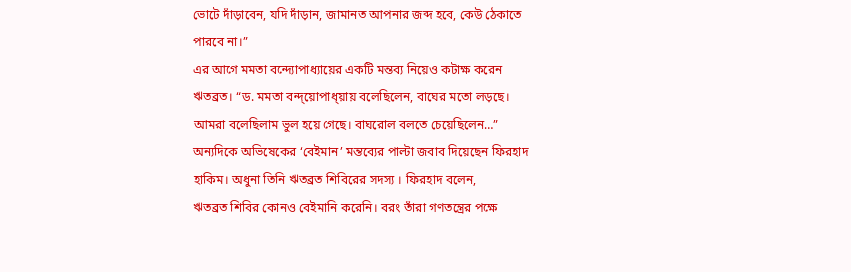ভোটে দাঁড়াবেন, যদি দাঁড়ান, জামানত আপনার জব্দ হবে, কেউ ঠেকাতে পারবে না।”
এর আগে মমতা বন্দ্যোপাধ্যায়ের একটি মন্তব্য নিয়েও কটাক্ষ করেন ঋতব্রত। “ড. মমতা বন্দ্য়োপাধ্য়ায় বলেছিলেন, বাঘের মতো লড়ছে। আমরা বলেছিলাম ভুল হয়ে গেছে। বাঘরোল বলতে চেয়েছিলেন…”
অন্যদিকে অভিষেকের ‘বেইমান’ মন্তব্যের পাল্টা জবাব দিয়েছেন ফিরহাদ হাকিম। অধুনা তিনি ঋতব্রত শিবিরের সদস্য । ফিরহাদ বলেন,
ঋতব্রত শিবির কোনও বেইমানি করেনি। বরং তাঁরা গণতন্ত্রের পক্ষে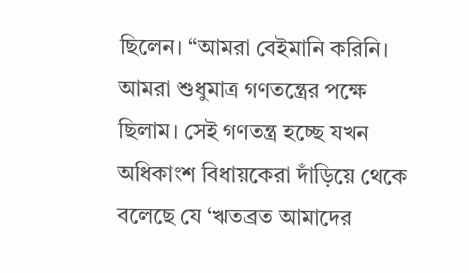ছিলেন। “আমরা বেইমানি করিনি। আমরা শুধুমাত্র গণতন্ত্রের পক্ষে ছিলাম। সেই গণতন্ত্র হচ্ছে যখন অধিকাংশ বিধায়কেরা দাঁড়িয়ে থেকে বলেছে যে ‘ঋতব্রত আমাদের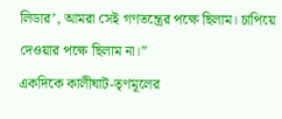লিডার’, আমরা সেই গণতন্ত্রের পক্ষে ছিলাম। চাপিয়ে দেওয়ার পক্ষে ছিলাম না।”
একদিকে কালীঘাট-তৃণমূলের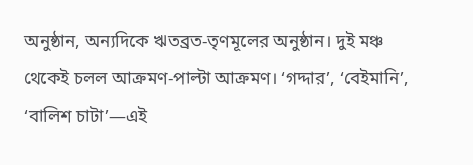অনুষ্ঠান, অন্যদিকে ঋতব্রত-তৃণমূলের অনুষ্ঠান। দুই মঞ্চ থেকেই চলল আক্রমণ-পাল্টা আক্রমণ। ‘গদ্দার’, ‘বেইমানি’, ‘বালিশ চাটা’—এই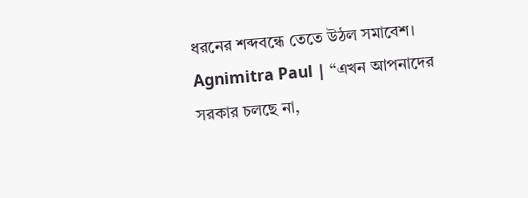ধরনের শব্দবন্ধে তেতে উঠল সমাবেশ।
Agnimitra Paul | “এখন আপনাদের সরকার চলছে না,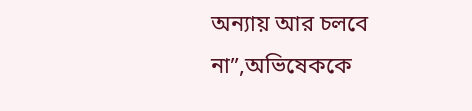অন্যায় আর চলবে না”,অভিষেককে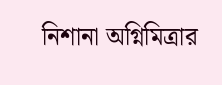নিশানা অগ্নিমিত্রার